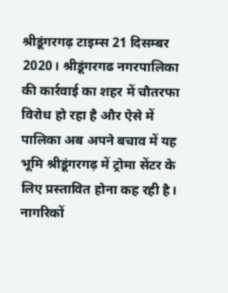श्रीडूंगरगढ़ टाइम्स 21 दिसम्बर 2020। श्रीडूंगरगढ नगरपालिका की कार्रवाई का शहर में चौतरफा विरोध हो रहा है और ऐसे में पालिका अब अपने बचाव में यह भूमि श्रीडूंगरगढ़ में ट्रोमा सेंटर के लिए प्रस्तावित होना कह रही है। नागरिकों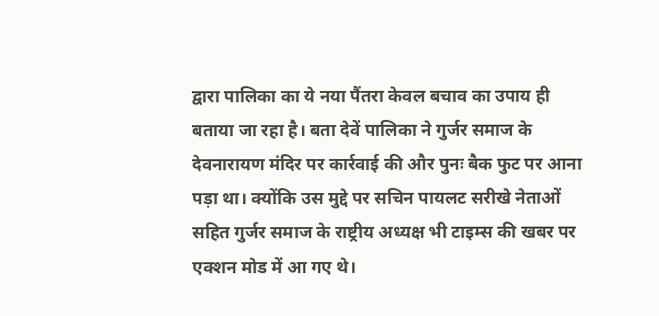द्वारा पालिका का ये नया पैंतरा केवल बचाव का उपाय ही बताया जा रहा है। बता देवें पालिका ने गुर्जर समाज के देवनारायण मंदिर पर कार्रवाई की और पुनः बैक फुट पर आना पड़ा था। क्योंकि उस मुद्दे पर सचिन पायलट सरीखे नेताओं सहित गुर्जर समाज के राष्ट्रीय अध्यक्ष भी टाइम्स की खबर पर एक्शन मोड में आ गए थे।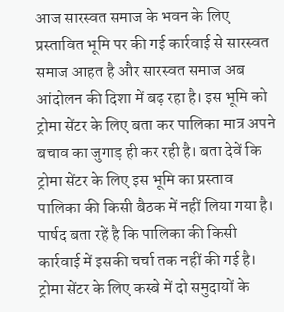आज सारस्वत समाज के भवन के लिए प्रस्तावित भूमि पर की गई कार्रवाई से सारस्वत समाज आहत है और सारस्वत समाज अब आंदोलन की दिशा में बढ़ रहा है। इस भूमि को ट्रोमा सेंटर के लिए बता कर पालिका मात्र अपने बचाव का जुगाड़ ही कर रही है। बता देवें कि ट्रोमा सेंटर के लिए इस भूमि का प्रस्ताव पालिका की किसी बैठक में नहीं लिया गया है। पार्षद बता रहें है कि पालिका की किसी कार्रवाई में इसकी चर्चा तक नहीं की गई है। ट्रोमा सेंटर के लिए कस्बे में दो समुदायों के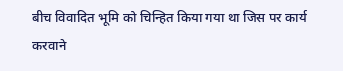बीच विवादित भूमि को चिन्हित किया गया था जिस पर कार्य करवाने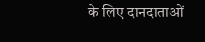के लिए दानदाताओं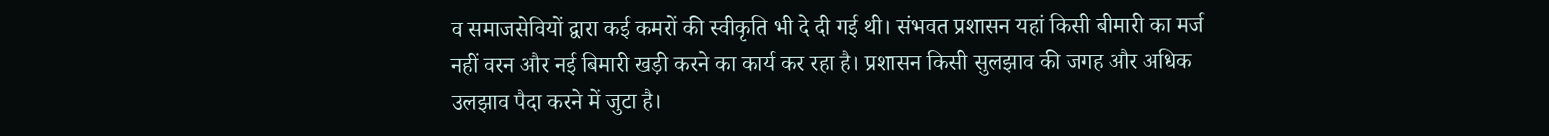व समाजसेवियों द्वारा कई कमरों की स्वीकृति भी दे दी गई थी। संभवत प्रशासन यहां किसी बीमारी का मर्ज नहीं वरन और नई बिमारी खड़ी करने का कार्य कर रहा है। प्रशासन किसी सुलझाव की जगह और अधिक उलझाव पैदा करने में जुटा है।